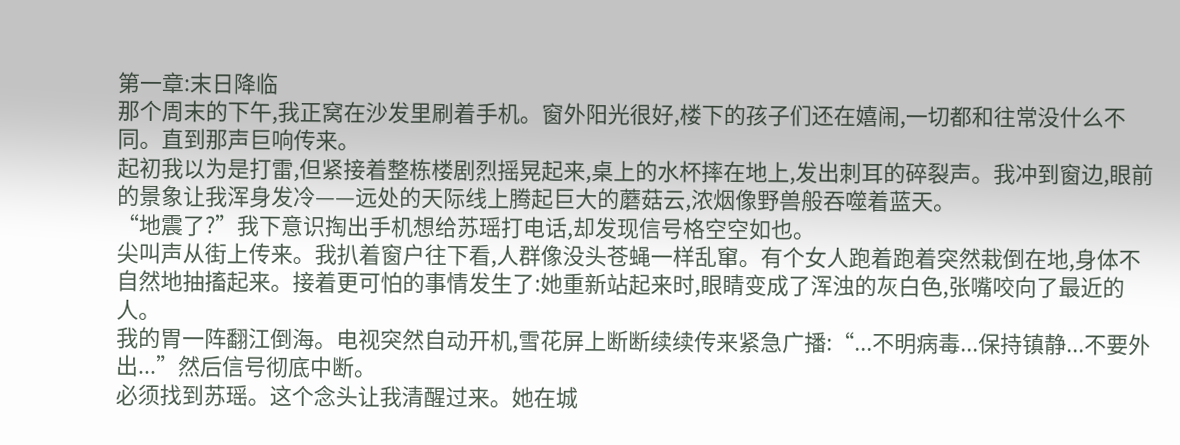第一章:末日降临
那个周末的下午,我正窝在沙发里刷着手机。窗外阳光很好,楼下的孩子们还在嬉闹,一切都和往常没什么不同。直到那声巨响传来。
起初我以为是打雷,但紧接着整栋楼剧烈摇晃起来,桌上的水杯摔在地上,发出刺耳的碎裂声。我冲到窗边,眼前的景象让我浑身发冷——远处的天际线上腾起巨大的蘑菇云,浓烟像野兽般吞噬着蓝天。
“地震了?”我下意识掏出手机想给苏瑶打电话,却发现信号格空空如也。
尖叫声从街上传来。我扒着窗户往下看,人群像没头苍蝇一样乱窜。有个女人跑着跑着突然栽倒在地,身体不自然地抽搐起来。接着更可怕的事情发生了:她重新站起来时,眼睛变成了浑浊的灰白色,张嘴咬向了最近的人。
我的胃一阵翻江倒海。电视突然自动开机,雪花屏上断断续续传来紧急广播:“...不明病毒...保持镇静...不要外出...”然后信号彻底中断。
必须找到苏瑶。这个念头让我清醒过来。她在城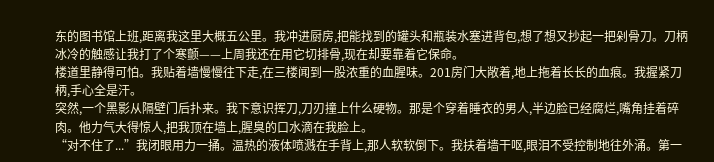东的图书馆上班,距离我这里大概五公里。我冲进厨房,把能找到的罐头和瓶装水塞进背包,想了想又抄起一把剁骨刀。刀柄冰冷的触感让我打了个寒颤——上周我还在用它切排骨,现在却要靠着它保命。
楼道里静得可怕。我贴着墙慢慢往下走,在三楼闻到一股浓重的血腥味。201房门大敞着,地上拖着长长的血痕。我握紧刀柄,手心全是汗。
突然,一个黑影从隔壁门后扑来。我下意识挥刀,刀刃撞上什么硬物。那是个穿着睡衣的男人,半边脸已经腐烂,嘴角挂着碎肉。他力气大得惊人,把我顶在墙上,腥臭的口水滴在我脸上。
“对不住了...”我闭眼用力一捅。温热的液体喷溅在手背上,那人软软倒下。我扶着墙干呕,眼泪不受控制地往外涌。第一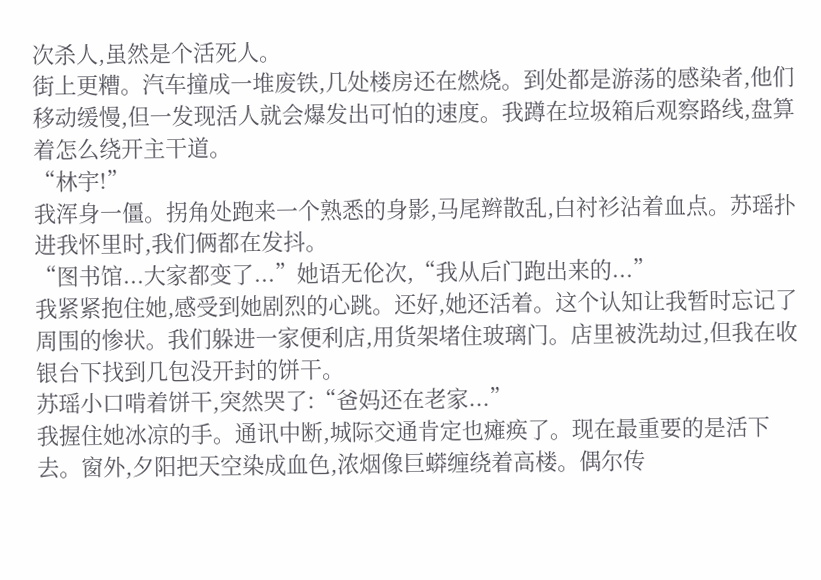次杀人,虽然是个活死人。
街上更糟。汽车撞成一堆废铁,几处楼房还在燃烧。到处都是游荡的感染者,他们移动缓慢,但一发现活人就会爆发出可怕的速度。我蹲在垃圾箱后观察路线,盘算着怎么绕开主干道。
“林宇!”
我浑身一僵。拐角处跑来一个熟悉的身影,马尾辫散乱,白衬衫沾着血点。苏瑶扑进我怀里时,我们俩都在发抖。
“图书馆...大家都变了...”她语无伦次,“我从后门跑出来的...”
我紧紧抱住她,感受到她剧烈的心跳。还好,她还活着。这个认知让我暂时忘记了周围的惨状。我们躲进一家便利店,用货架堵住玻璃门。店里被洗劫过,但我在收银台下找到几包没开封的饼干。
苏瑶小口啃着饼干,突然哭了:“爸妈还在老家...”
我握住她冰凉的手。通讯中断,城际交通肯定也瘫痪了。现在最重要的是活下去。窗外,夕阳把天空染成血色,浓烟像巨蟒缠绕着高楼。偶尔传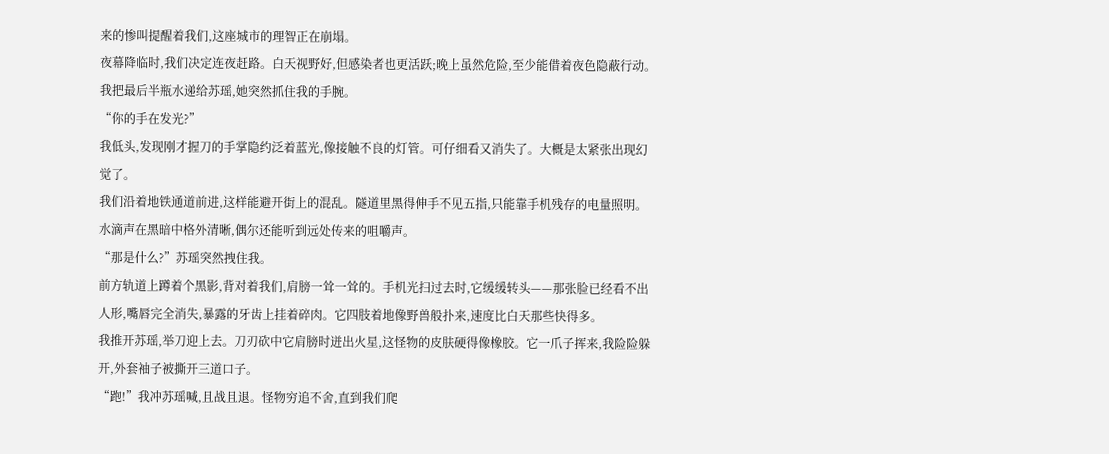来的惨叫提醒着我们,这座城市的理智正在崩塌。
夜幕降临时,我们决定连夜赶路。白天视野好,但感染者也更活跃;晚上虽然危险,至少能借着夜色隐蔽行动。我把最后半瓶水递给苏瑶,她突然抓住我的手腕。
“你的手在发光?”
我低头,发现刚才握刀的手掌隐约泛着蓝光,像接触不良的灯管。可仔细看又消失了。大概是太紧张出现幻觉了。
我们沿着地铁通道前进,这样能避开街上的混乱。隧道里黑得伸手不见五指,只能靠手机残存的电量照明。水滴声在黑暗中格外清晰,偶尔还能听到远处传来的咀嚼声。
“那是什么?”苏瑶突然拽住我。
前方轨道上蹲着个黑影,背对着我们,肩膀一耸一耸的。手机光扫过去时,它缓缓转头——那张脸已经看不出人形,嘴唇完全消失,暴露的牙齿上挂着碎肉。它四肢着地像野兽般扑来,速度比白天那些快得多。
我推开苏瑶,举刀迎上去。刀刃砍中它肩膀时迸出火星,这怪物的皮肤硬得像橡胶。它一爪子挥来,我险险躲开,外套袖子被撕开三道口子。
“跑!”我冲苏瑶喊,且战且退。怪物穷追不舍,直到我们爬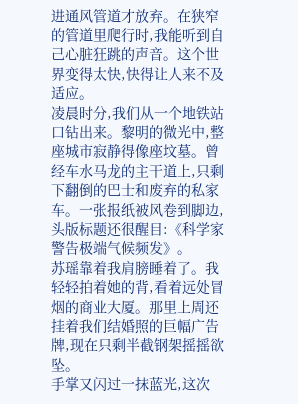进通风管道才放弃。在狭窄的管道里爬行时,我能听到自己心脏狂跳的声音。这个世界变得太快,快得让人来不及适应。
凌晨时分,我们从一个地铁站口钻出来。黎明的微光中,整座城市寂静得像座坟墓。曾经车水马龙的主干道上,只剩下翻倒的巴士和废弃的私家车。一张报纸被风卷到脚边,头版标题还很醒目:《科学家警告极端气候频发》。
苏瑶靠着我肩膀睡着了。我轻轻拍着她的背,看着远处冒烟的商业大厦。那里上周还挂着我们结婚照的巨幅广告牌,现在只剩半截钢架摇摇欲坠。
手掌又闪过一抹蓝光,这次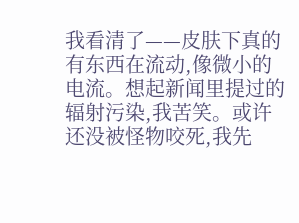我看清了——皮肤下真的有东西在流动,像微小的电流。想起新闻里提过的辐射污染,我苦笑。或许还没被怪物咬死,我先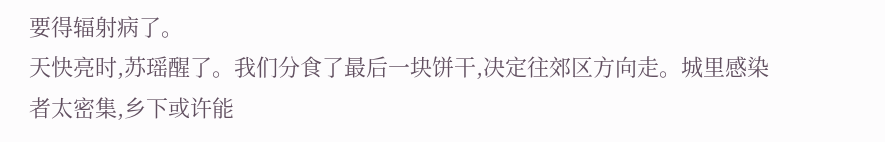要得辐射病了。
天快亮时,苏瑶醒了。我们分食了最后一块饼干,决定往郊区方向走。城里感染者太密集,乡下或许能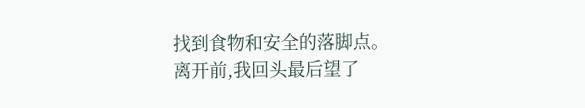找到食物和安全的落脚点。
离开前,我回头最后望了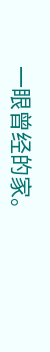一眼曾经的家。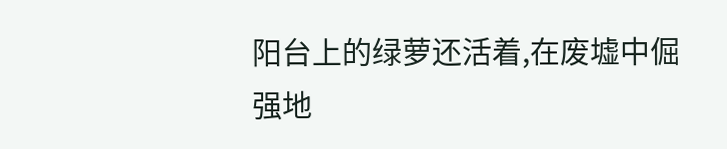阳台上的绿萝还活着,在废墟中倔强地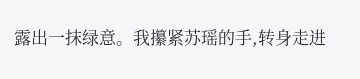露出一抹绿意。我攥紧苏瑶的手,转身走进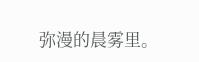弥漫的晨雾里。